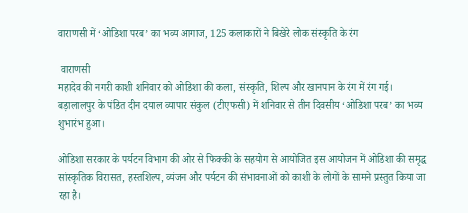वाराणसी में ‘ओडिशा परब’ का भव्य आगाज, 125 कलाकारों ने बिखेरे लोक संस्कृति के रंग

 वाराणसी
महादेव की नगरी काशी शनिवार को ओडिशा की कला, संस्कृति, शिल्प और खानपान के रंग में रंग गई। बड़ालालपुर के पंडित दीन दयाल व्यापार संकुल (टीएफसी) में शनिवार से तीन दिवसीय ‘ओडिशा परब’ का भव्य शुभारंभ हुआ।

ओडिशा सरकार के पर्यटन विभाग की ओर से फिक्की के सहयोग से आयोजित इस आयोजन में ओडिशा की समृद्ध सांस्कृतिक विरासत, हस्तशिल्प, व्यंजन और पर्यटन की संभावनाओं को काशी के लोगों के सामने प्रस्तुत किया जा रहा है।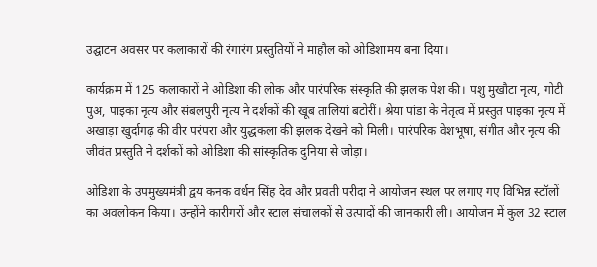उद्घाटन अवसर पर कलाकारों की रंगारंग प्रस्तुतियों ने माहौल को ओडिशामय बना दिया।

कार्यक्रम में 125 कलाकारों ने ओडिशा की लोक और पारंपरिक संस्कृति की झलक पेश की। पशु मुखौटा नृत्य, गोटी पुअ, पाइका नृत्य और संबलपुरी नृत्य ने दर्शकों की खूब तालियां बटोरीं। श्रेया पांडा के नेतृत्व में प्रस्तुत पाइका नृत्य में अखाड़ा खुर्दागढ़ की वीर परंपरा और युद्धकला की झलक देखने को मिली। पारंपरिक वेशभूषा, संगीत और नृत्य की जीवंत प्रस्तुति ने दर्शकों को ओडिशा की सांस्कृतिक दुनिया से जोड़ा।

ओडिशा के उपमुख्यमंत्री द्वय कनक वर्धन सिंह देव और प्रवती परीदा ने आयोजन स्थल पर लगाए गए विभिन्न स्टॉलों का अवलोकन किया। उन्होंने कारीगरों और स्टाल संचालकों से उत्पादों की जानकारी ली। आयोजन में कुल 32 स्टाल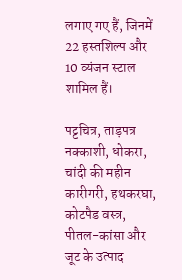लगाए गए हैं, जिनमें 22 हस्तशिल्प और 10 व्यंजन स्टाल शामिल हैं।

पट्टचित्र, ताड़पत्र नक्काशी, धोकरा, चांदी की महीन कारीगरी, हथकरघा, कोटपैड वस्त्र, पीतल-कांसा और जूट के उत्पाद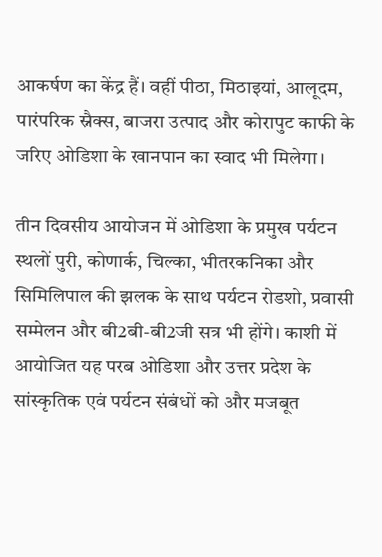आकर्षण का केंद्र हैं। वहीं पीठा, मिठाइयां, आलूदम, पारंपरिक स्नैक्स, बाजरा उत्पाद और कोरापुट काफी के जरिए ओडिशा के खानपान का स्वाद भी मिलेगा।

तीन दिवसीय आयोजन में ओडिशा के प्रमुख पर्यटन स्थलों पुरी, कोणार्क, चिल्का, भीतरकनिका और सिमिलिपाल की झलक के साथ पर्यटन रोडशो, प्रवासी सम्मेलन और बी2बी-बी2जी सत्र भी होंगे। काशी में आयोजित यह परब ओडिशा और उत्तर प्रदेश के सांस्कृतिक एवं पर्यटन संबंधों को और मजबूत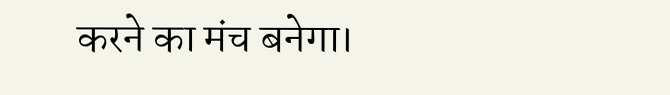करने का मंच बनेगा।